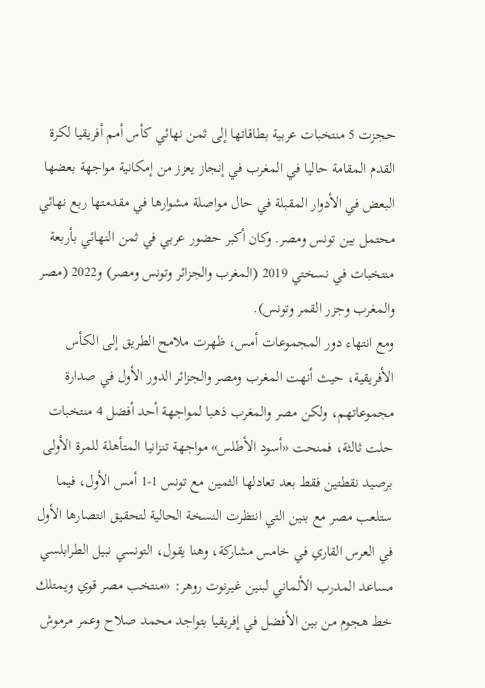حجزت 5 منتخبات عربية بطاقاتها إلى ثمن نهائي كأس أمم أفريقيا لكرة القدم المقامة حاليا في المغرب في إنجاز يعزز من إمكانية مواجهة بعضها البعض في الأدوار المقبلة في حال مواصلة مشوارها في مقدمتها ربع نهائي محتمل بين تونس ومصر. وكان أكبر حضور عربي في ثمن النهائي بأربعة منتخبات في نسختي 2019 (المغرب والجزائر وتونس ومصر) و2022 (مصر والمغرب وجزر القمر وتونس).
ومع انتهاء دور المجموعات أمس، ظهرت ملامح الطريق إلى الكأس الأفريقية، حيث أنهت المغرب ومصر والجزائر الدور الأول في صدارة مجموعاتهم، ولكن مصر والمغرب ذهبا لمواجهة أحد أفضل 4 منتخبات حلت ثالثة، فمنحت «أسود الأطلس» مواجهة تنزانيا المتأهلة للمرة الأولى برصيد نقطتين فقط بعد تعادلها الثمين مع تونس 1-1 أمس الأول، فيما ستلعب مصر مع بنين التي انتظرت النسخة الحالية لتحقيق انتصارها الأول في العرس القاري في خامس مشاركة، وهنا يقول، التونسي نبيل الطرابلسي مساعد المدرب الألماني لبنين غيرنوت روهر: «منتخب مصر قوي ويمتلك خط هجوم من بين الأفضل في إفريقيا بتواجد محمد صلاح وعمر مرموش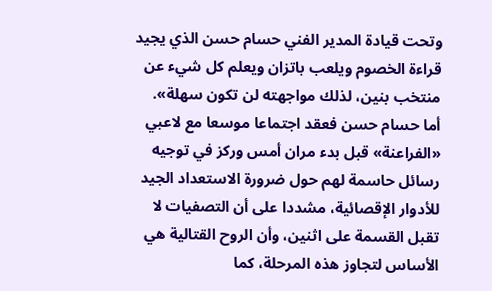وتحت قيادة المدير الفني حسام حسن الذي يجيد قراءة الخصوم ويلعب باتزان ويعلم كل شيء عن منتخب بنين، لذلك مواجهته لن تكون سهلة».
أما حسام حسن فعقد اجتماعا موسعا مع لاعبي «الفراعنة» قبل بدء مران أمس وركز في توجيه رسائل حاسمة لهم حول ضرورة الاستعداد الجيد للأدوار الإقصائية، مشددا على أن التصفيات لا تقبل القسمة على اثنين، وأن الروح القتالية هي الأساس لتجاوز هذه المرحلة، كما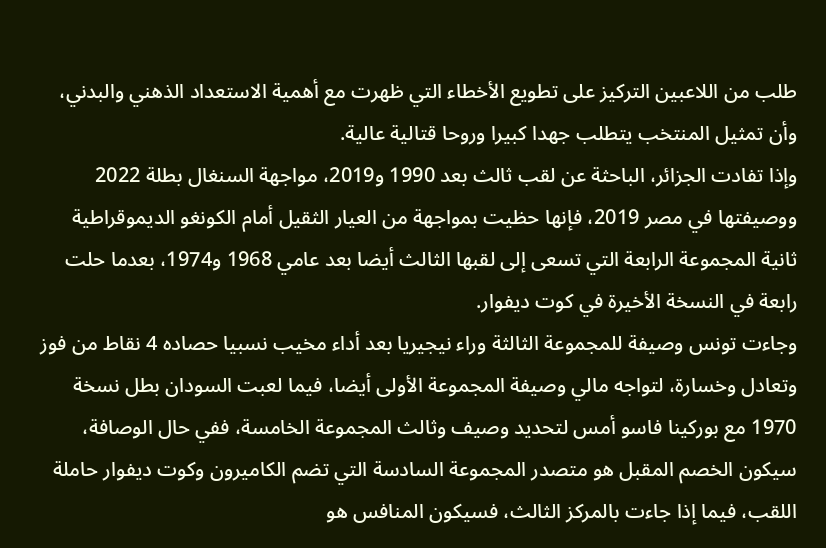طلب من اللاعبين التركيز على تطويع الأخطاء التي ظهرت مع أهمية الاستعداد الذهني والبدني، وأن تمثيل المنتخب يتطلب جهدا كبيرا وروحا قتالية عالية.
وإذا تفادت الجزائر، الباحثة عن لقب ثالث بعد 1990 و2019، مواجهة السنغال بطلة 2022 ووصيفتها في مصر 2019، فإنها حظيت بمواجهة من العيار الثقيل أمام الكونغو الديموقراطية ثانية المجموعة الرابعة التي تسعى إلى لقبها الثالث أيضا بعد عامي 1968 و1974، بعدما حلت رابعة في النسخة الأخيرة في كوت ديفوار.
وجاءت تونس وصيفة للمجموعة الثالثة وراء نيجيريا بعد أداء مخيب نسبيا حصاده 4 نقاط من فوز وتعادل وخسارة، لتواجه مالي وصيفة المجموعة الأولى أيضا، فيما لعبت السودان بطل نسخة 1970 مع بوركينا فاسو أمس لتحديد وصيف وثالث المجموعة الخامسة، ففي حال الوصافة، سيكون الخصم المقبل هو متصدر المجموعة السادسة التي تضم الكاميرون وكوت ديفوار حاملة اللقب، فيما إذا جاءت بالمركز الثالث، فسيكون المنافس هو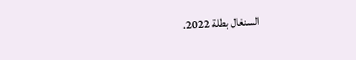السنغال بطلة 2022.